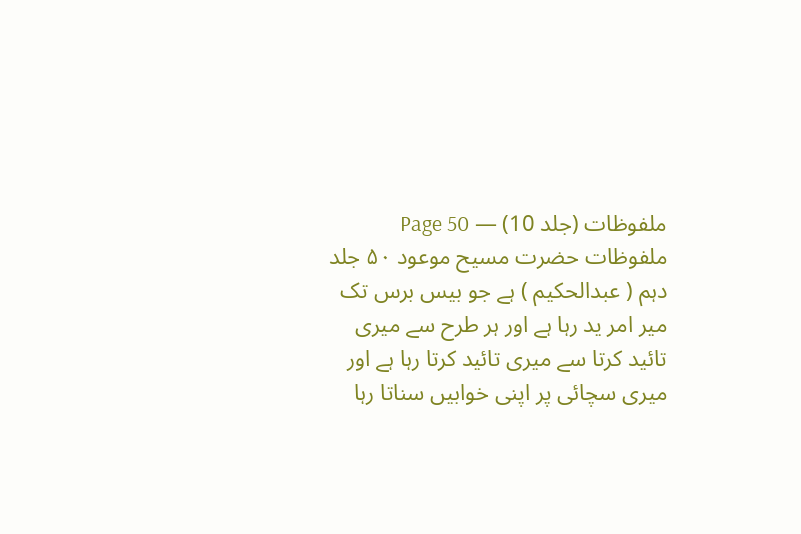ملفوظات (جلد 10) — Page 50
ملفوظات حضرت مسیح موعود ۵۰ جلد دہم ( عبدالحکیم ) ہے جو بیس برس تک میر امر ید رہا ہے اور ہر طرح سے میری تائید کرتا سے میری تائید کرتا رہا ہے اور میری سچائی پر اپنی خوابیں سناتا رہا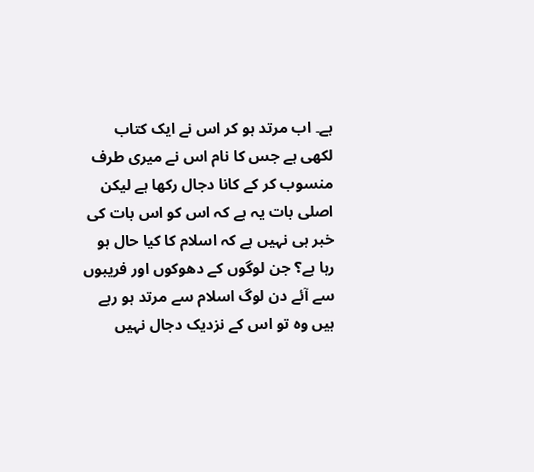ہے۔ اب مرتد ہو کر اس نے ایک کتاب لکھی ہے جس کا نام اس نے میری طرف منسوب کر کے کانا دجال رکھا ہے لیکن اصلی بات یہ ہے کہ اس کو اس بات کی خبر ہی نہیں ہے کہ اسلام کا کیا حال ہو رہا ہے؟ جن لوگوں کے دھوکوں اور فریبوں سے آئے دن لوگ اسلام سے مرتد ہو رہے ہیں وہ تو اس کے نزدیک دجال نہیں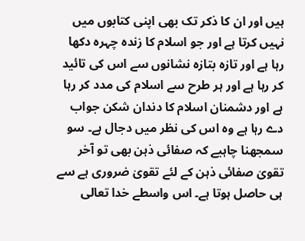ہیں اور ان کا ذکر تک بھی اپنی کتابوں میں نہیں کرتا ہے اور جو اسلام کا زندہ چہرہ دکھا رہا ہے اور تازہ بتازہ نشانوں سے اس کی تائید کر رہا ہے اور ہر طرح سے اسلام کی مدد کر رہا ہے اور دشمنان اسلام کا دندان شکن جواب دے رہا ہے وہ اس کی نظر میں دجال ہے۔ سو سمجھنا چاہیے کہ صفائی ذہن بھی تو آخر تقویٰ صفائی ذہن کے لئے تقویٰ ضروری ہے سے ہی حاصل ہوتا ہے۔ اس واسطے خدا تعالی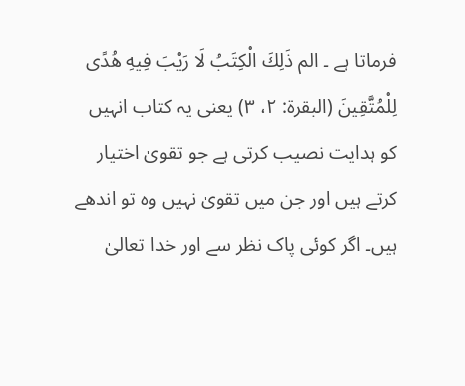فرماتا ہے ۔ الم ذَلِكَ الْكِتَبُ لَا رَيْبَ فِيهِ هُدًى لِلْمُتَّقِينَ (البقرۃ: ۲، ۳) یعنی یہ کتاب انہیں کو ہدایت نصیب کرتی ہے جو تقویٰ اختیار کرتے ہیں اور جن میں تقویٰ نہیں وہ تو اندھے ہیں۔ اگر کوئی پاک نظر سے اور خدا تعالیٰ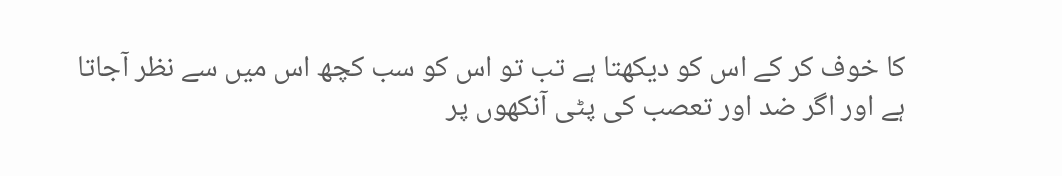کا خوف کر کے اس کو دیکھتا ہے تب تو اس کو سب کچھ اس میں سے نظر آجاتا ہے اور اگر ضد اور تعصب کی پٹی آنکھوں پر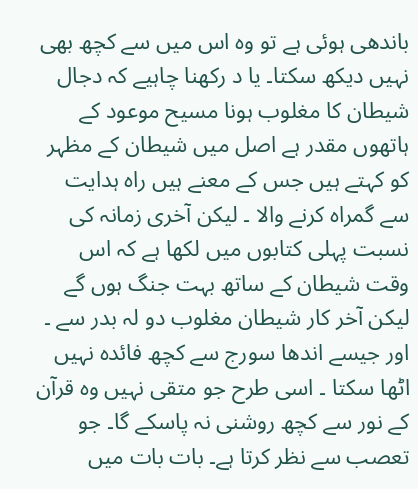باندھی ہوئی ہے تو وہ اس میں سے کچھ بھی نہیں دیکھ سکتا۔ یا د رکھنا چاہیے کہ دجال شیطان کا مغلوب ہونا مسیح موعود کے ہاتھوں مقدر ہے اصل میں شیطان کے مظہر کو کہتے ہیں جس کے معنے ہیں راہ ہدایت سے گمراہ کرنے والا ۔ لیکن آخری زمانہ کی نسبت پہلی کتابوں میں لکھا ہے کہ اس وقت شیطان کے ساتھ بہت جنگ ہوں گے لیکن آخر کار شیطان مغلوب دو لہ بدر سے ۔ اور جیسے اندھا سورج سے کچھ فائدہ نہیں اٹھا سکتا ۔ اسی طرح جو متقی نہیں وہ قرآن کے نور سے کچھ روشنی نہ پاسکے گا۔ جو تعصب سے نظر کرتا ہے۔ بات بات میں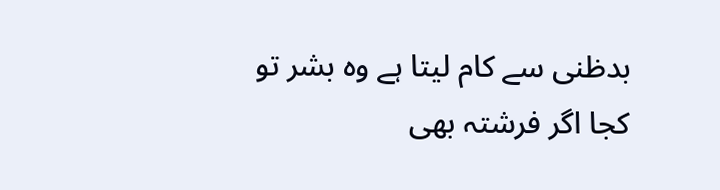بدظنی سے کام لیتا ہے وہ بشر تو کجا اگر فرشتہ بھی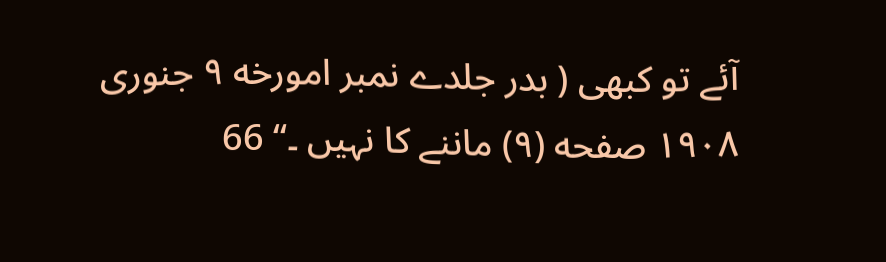آئے تو کبھی ( بدر جلدے نمبر امورخه ۹ جنوری ۱۹۰۸ صفحه (۹) ماننے کا نہیں ۔“ 66